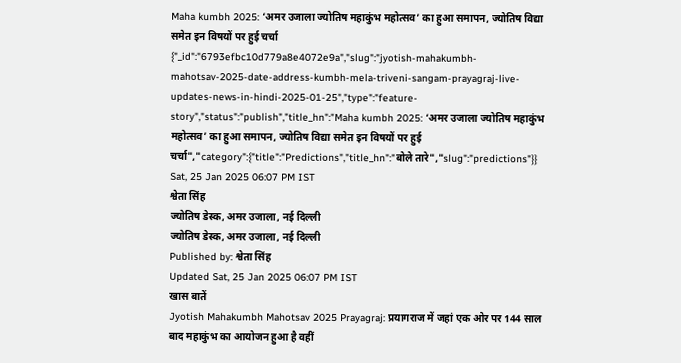Maha kumbh 2025: ‘अमर उजाला ज्योतिष महाकुंभ महोत्सव’ का हुआ समापन, ज्योतिष विद्या समेत इन विषयों पर हुई चर्चा
{"_id":"6793efbc10d779a8e4072e9a","slug":"jyotish-mahakumbh-mahotsav-2025-date-address-kumbh-mela-triveni-sangam-prayagraj-live-updates-news-in-hindi-2025-01-25","type":"feature-story","status":"publish","title_hn":"Maha kumbh 2025: ‘अमर उजाला ज्योतिष महाकुंभ महोत्सव’ का हुआ समापन, ज्योतिष विद्या समेत इन विषयों पर हुई चर्चा","category":{"title":"Predictions","title_hn":"बोले तारे","slug":"predictions"}}
Sat, 25 Jan 2025 06:07 PM IST
श्वेता सिंह
ज्योतिष डेस्क, अमर उजाला, नई दिल्ली
ज्योतिष डेस्क, अमर उजाला, नई दिल्ली
Published by: श्वेता सिंह
Updated Sat, 25 Jan 2025 06:07 PM IST
खास बातें
Jyotish Mahakumbh Mahotsav 2025 Prayagraj: प्रयागराज में जहां एक ओर पर 144 साल बाद महाकुंभ का आयोजन हुआ है वहीं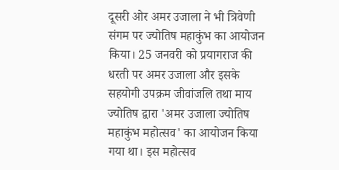दूसरी ओर अमर उजाला ने भी त्रिवेणी संगम पर ज्योतिष महाकुंभ का आयोजन किया। 25 जनवरी को प्रयागराज की धरती पर अमर उजाला और इसके सहयोगी उपक्रम जीवांजलि तथा माय ज्योतिष द्वारा 'अमर उजाला ज्योतिष महाकुंभ महोत्सव' का आयोजन किया गया था। इस महोत्सव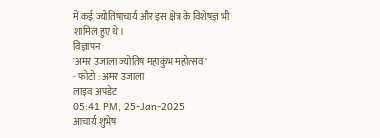में कई ज्योतिषाचार्य और इस क्षेत्र के विशेषज्ञ भी शामिल हुए थे।
विज्ञापन
'अमर उजाला ज्योतिष महाकुंभ महोत्सव'
- फोटो : अमर उजाला
लाइव अपडेट
05:41 PM, 25-Jan-2025
आचार्य शुभेष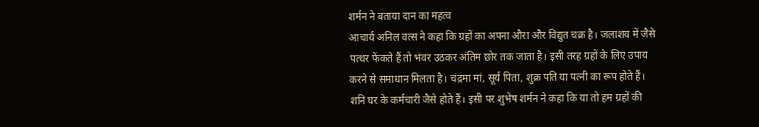शर्मन ने बताया दान का महत्व
आचार्य अनिल वत्स ने कहा कि ग्रहों का अपना औरा और विद्युत चक्र है। जलाशय में जैसे पत्थर फेंकते हैं तो भंवर उठकर अंतिम छोर तक जाता है। इसी तरह ग्रहों के लिए उपाय करने से समाधान मिलता है। चंद्रमा मां, सूर्य पिता, शुक्र पति या पत्नी का रूप होते हैं। शनि घर के कर्मचारी जैसे होते हैं। इसी पर शुभेष शर्मन ने कहा कि या तो हम ग्रहों की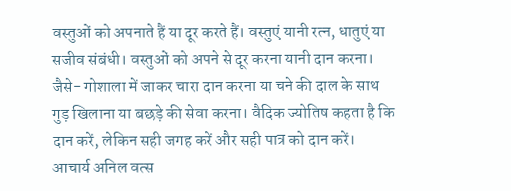वस्तुओं को अपनाते हैं या दूर करते हैं। वस्तुएं यानी रत्न, धातुएं या सजीव संबंधी। वस्तुओं को अपने से दूर करना यानी दान करना। जैसे- गोशाला में जाकर चारा दान करना या चने की दाल के साथ गुड़ खिलाना या बछड़े की सेवा करना। वैदिक ज्योतिष कहता है कि दान करें, लेकिन सही जगह करें और सही पात्र को दान करें।
आचार्य अनिल वत्स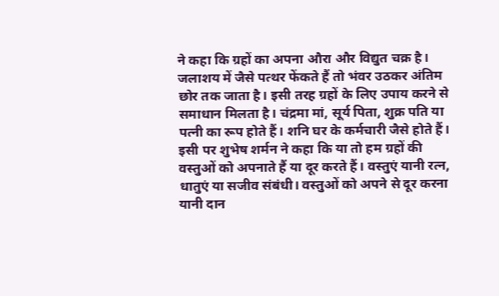ने कहा कि ग्रहों का अपना औरा और विद्युत चक्र है। जलाशय में जैसे पत्थर फेंकते हैं तो भंवर उठकर अंतिम छोर तक जाता है। इसी तरह ग्रहों के लिए उपाय करने से समाधान मिलता है। चंद्रमा मां, सूर्य पिता, शुक्र पति या पत्नी का रूप होते हैं। शनि घर के कर्मचारी जैसे होते हैं। इसी पर शुभेष शर्मन ने कहा कि या तो हम ग्रहों की वस्तुओं को अपनाते हैं या दूर करते हैं। वस्तुएं यानी रत्न, धातुएं या सजीव संबंधी। वस्तुओं को अपने से दूर करना यानी दान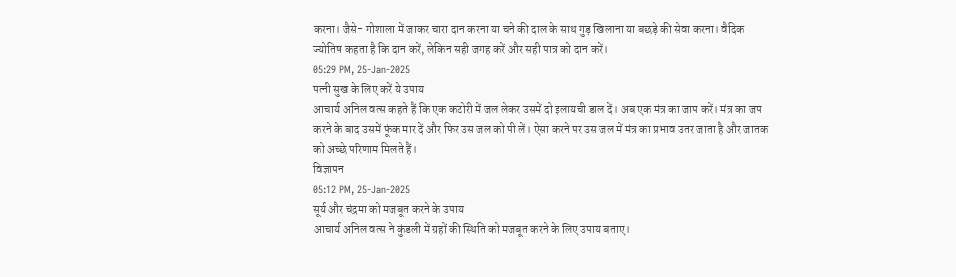करना। जैसे- गोशाला में जाकर चारा दान करना या चने की दाल के साथ गुड़ खिलाना या बछड़े की सेवा करना। वैदिक ज्योतिष कहता है कि दान करें, लेकिन सही जगह करें और सही पात्र को दान करें।
05:29 PM, 25-Jan-2025
पत्नी सुख के लिए करें ये उपाय
आचार्य अनिल वत्स कहते हैं कि एक कटोरी में जल लेकर उसमें दो इलायची डाल दें। अब एक मंत्र का जाप करें। मंत्र का जप करने के बाद उसमें फूंक मार दें और फिर उस जल को पी लें। ऐसा करने पर उस जल में मंत्र का प्रभाव उतर जाता है और जातक को अच्छे परिणाम मिलते हैं।
विज्ञापन
05:12 PM, 25-Jan-2025
सूर्य और चंद्रमा को मजबूत करने के उपाय
आचार्य अनिल वत्स ने कुंडली में ग्रहों की स्थिति को मजबूत करने के लिए उपाय बताए।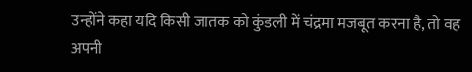उन्होंने कहा यदि किसी जातक को कुंडली में चंद्रमा मजबूत करना है, तो वह अपनी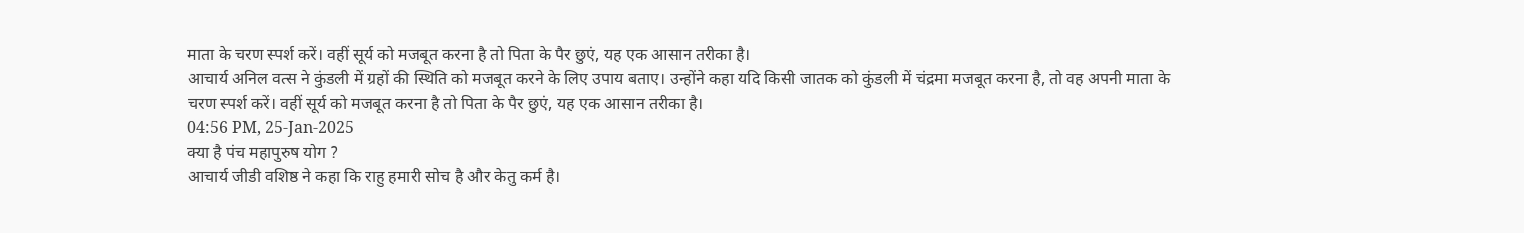माता के चरण स्पर्श करें। वहीं सूर्य को मजबूत करना है तो पिता के पैर छुएं, यह एक आसान तरीका है।
आचार्य अनिल वत्स ने कुंडली में ग्रहों की स्थिति को मजबूत करने के लिए उपाय बताए। उन्होंने कहा यदि किसी जातक को कुंडली में चंद्रमा मजबूत करना है, तो वह अपनी माता के चरण स्पर्श करें। वहीं सूर्य को मजबूत करना है तो पिता के पैर छुएं, यह एक आसान तरीका है।
04:56 PM, 25-Jan-2025
क्या है पंच महापुरुष योग ?
आचार्य जीडी वशिष्ठ ने कहा कि राहु हमारी सोच है और केतु कर्म है।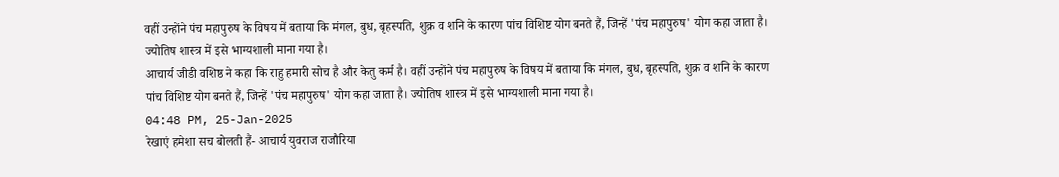वहीं उन्होंने पंच महापुरुष के विषय में बताया कि मंगल, बुध, बृहस्पति, शुक्र व शनि के कारण पांच विशिष्ट योग बनते हैं, जिन्हें 'पंच महापुरुष' योग कहा जाता है। ज्योतिष शास्त्र में इसे भाग्यशाली माना गया है।
आचार्य जीडी वशिष्ठ ने कहा कि राहु हमारी सोच है और केतु कर्म है। वहीं उन्होंने पंच महापुरुष के विषय में बताया कि मंगल, बुध, बृहस्पति, शुक्र व शनि के कारण पांच विशिष्ट योग बनते हैं, जिन्हें 'पंच महापुरुष' योग कहा जाता है। ज्योतिष शास्त्र में इसे भाग्यशाली माना गया है।
04:48 PM, 25-Jan-2025
रेखाएं हमेशा सच बोलती हैं- आचार्य युवराज राजौरिया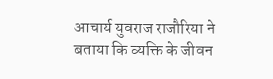आचार्य युवराज राजौरिया ने बताया कि व्यक्ति के जीवन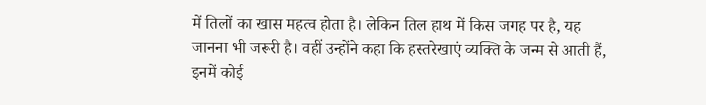में तिलों का खास महत्व होता है। लेकिन तिल हाथ में किस जगह पर है, यह जानना भी जरूरी है। वहीं उन्होंने कहा कि हस्तरेखाएं व्यक्ति के जन्म से आती हैं, इनमें कोई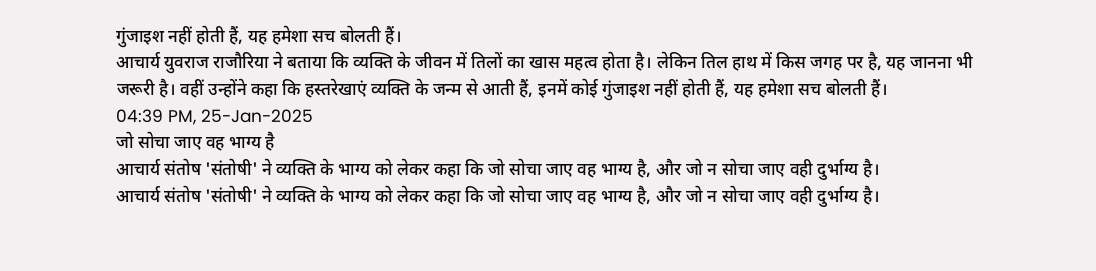गुंजाइश नहीं होती हैं, यह हमेशा सच बोलती हैं।
आचार्य युवराज राजौरिया ने बताया कि व्यक्ति के जीवन में तिलों का खास महत्व होता है। लेकिन तिल हाथ में किस जगह पर है, यह जानना भी जरूरी है। वहीं उन्होंने कहा कि हस्तरेखाएं व्यक्ति के जन्म से आती हैं, इनमें कोई गुंजाइश नहीं होती हैं, यह हमेशा सच बोलती हैं।
04:39 PM, 25-Jan-2025
जो सोचा जाए वह भाग्य है
आचार्य संतोष 'संतोषी' ने व्यक्ति के भाग्य को लेकर कहा कि जो सोचा जाए वह भाग्य है, और जो न सोचा जाए वही दुर्भाग्य है।
आचार्य संतोष 'संतोषी' ने व्यक्ति के भाग्य को लेकर कहा कि जो सोचा जाए वह भाग्य है, और जो न सोचा जाए वही दुर्भाग्य है।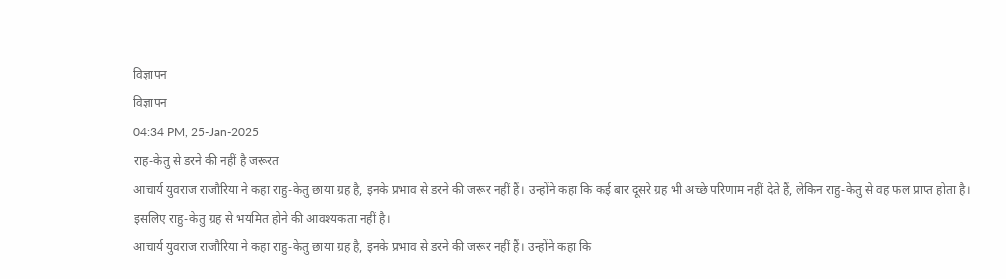विज्ञापन
विज्ञापन
04:34 PM, 25-Jan-2025
राह-केतु से डरने की नहीं है जरूरत
आचार्य युवराज राजौरिया ने कहा राहु-केतु छाया ग्रह है, इनके प्रभाव से डरने की जरूर नहीं हैं। उन्होंने कहा कि कई बार दूसरे ग्रह भी अच्छे परिणाम नहीं देते हैं, लेकिन राहु-केतु से वह फल प्राप्त होता है। इसलिए राहु-केतु ग्रह से भयमित होने की आवश्यकता नहीं है।
आचार्य युवराज राजौरिया ने कहा राहु-केतु छाया ग्रह है, इनके प्रभाव से डरने की जरूर नहीं हैं। उन्होंने कहा कि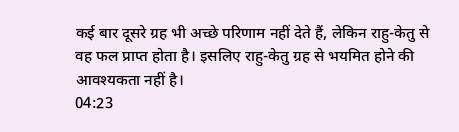कई बार दूसरे ग्रह भी अच्छे परिणाम नहीं देते हैं, लेकिन राहु-केतु से वह फल प्राप्त होता है। इसलिए राहु-केतु ग्रह से भयमित होने की आवश्यकता नहीं है।
04:23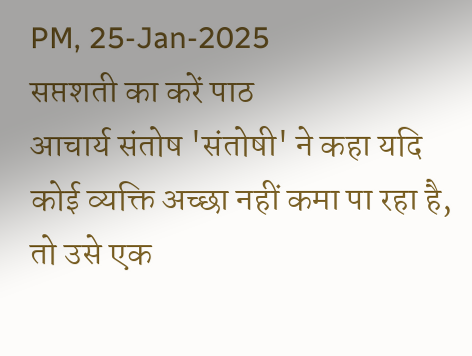PM, 25-Jan-2025
सप्तशती का करें पाठ
आचार्य संतोष 'संतोषी' ने कहा यदि कोई व्यक्ति अच्छा नहीं कमा पा रहा है, तो उसे एक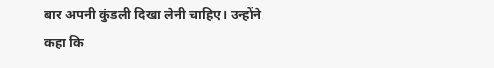बार अपनी कुंडली दिखा लेनी चाहिए। उन्होंने कहा कि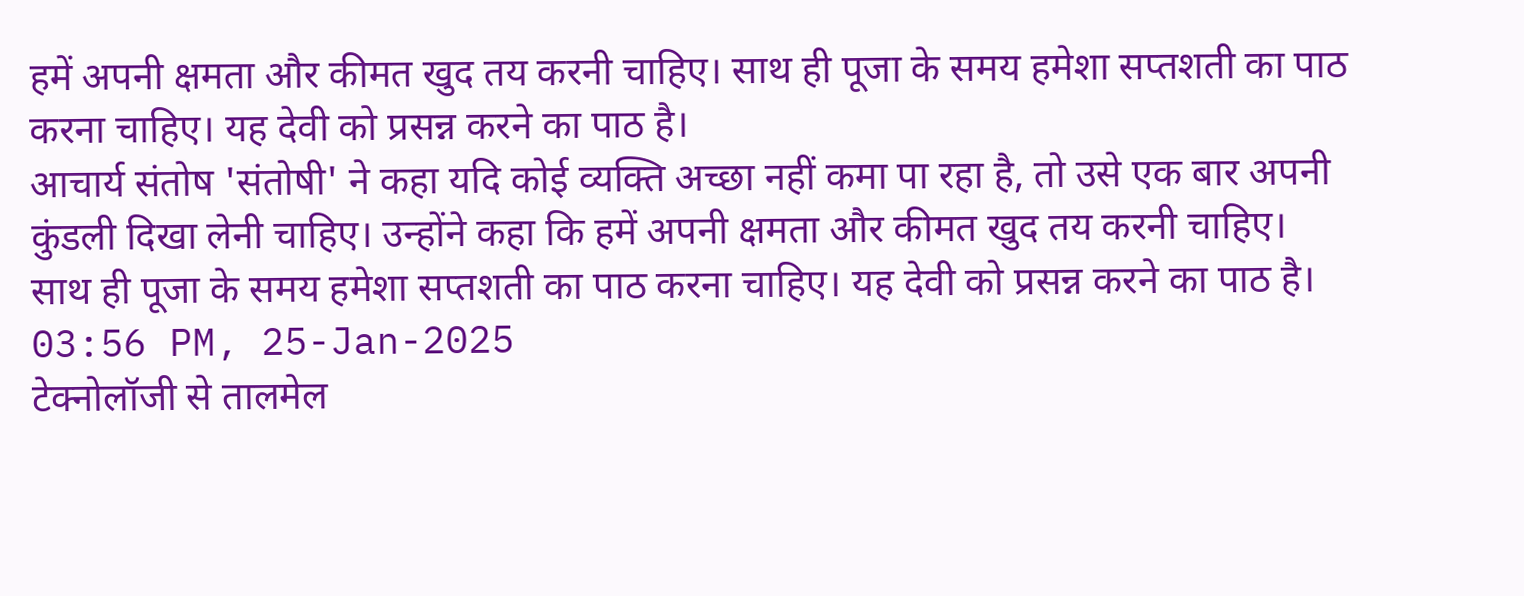हमें अपनी क्षमता और कीमत खुद तय करनी चाहिए। साथ ही पूजा के समय हमेशा सप्तशती का पाठ करना चाहिए। यह देवी को प्रसन्न करने का पाठ है।
आचार्य संतोष 'संतोषी' ने कहा यदि कोई व्यक्ति अच्छा नहीं कमा पा रहा है, तो उसे एक बार अपनी कुंडली दिखा लेनी चाहिए। उन्होंने कहा कि हमें अपनी क्षमता और कीमत खुद तय करनी चाहिए। साथ ही पूजा के समय हमेशा सप्तशती का पाठ करना चाहिए। यह देवी को प्रसन्न करने का पाठ है।
03:56 PM, 25-Jan-2025
टेक्नोलॉजी से तालमेल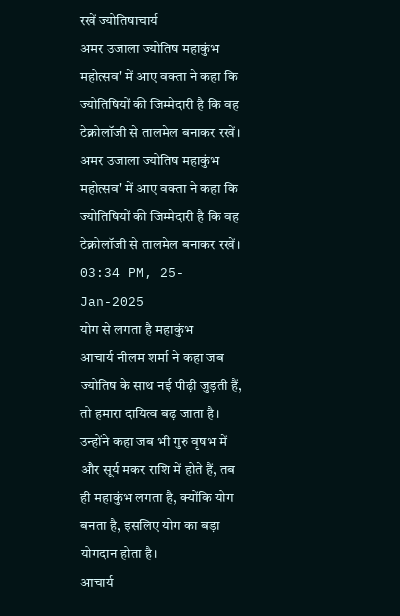रखें ज्योतिषाचार्य
अमर उजाला ज्योतिष महाकुंभ महोत्सव' में आए वक्ता ने कहा कि ज्योतिषियों की जिम्मेदारी है कि वह टेक्नोलॉजी से तालमेल बनाकर रखें।
अमर उजाला ज्योतिष महाकुंभ महोत्सव' में आए वक्ता ने कहा कि ज्योतिषियों की जिम्मेदारी है कि वह टेक्नोलॉजी से तालमेल बनाकर रखें।
03:34 PM, 25-Jan-2025
योग से लगता है महाकुंभ
आचार्य नीलम शर्मा ने कहा जब ज्योतिष के साथ नई पीढ़ी जुड़ती हैं, तो हमारा दायित्व बढ़ जाता है। उन्होंने कहा जब भी गुरु वृषभ में और सूर्य मकर राशि में होते हैं, तब ही महाकुंभ लगता है, क्योंकि योग बनता है, इसलिए योग का बड़ा योगदान होता है।
आचार्य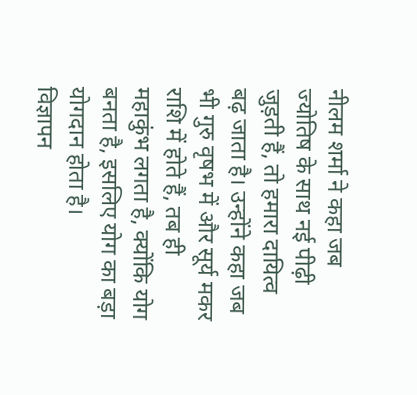नीलम शर्मा ने कहा जब ज्योतिष के साथ नई पीढ़ी जुड़ती हैं, तो हमारा दायित्व बढ़ जाता है। उन्होंने कहा जब भी गुरु वृषभ में और सूर्य मकर राशि में होते हैं, तब ही महाकुंभ लगता है, क्योंकि योग बनता है, इसलिए योग का बड़ा योगदान होता है।
विज्ञापन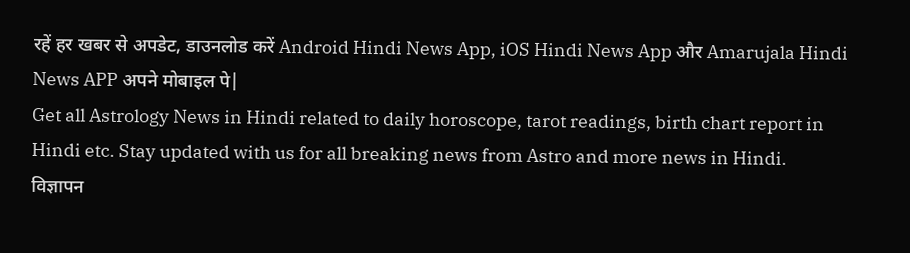रहें हर खबर से अपडेट, डाउनलोड करें Android Hindi News App, iOS Hindi News App और Amarujala Hindi News APP अपने मोबाइल पे|
Get all Astrology News in Hindi related to daily horoscope, tarot readings, birth chart report in Hindi etc. Stay updated with us for all breaking news from Astro and more news in Hindi.
विज्ञापन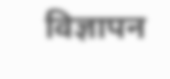विज्ञापन